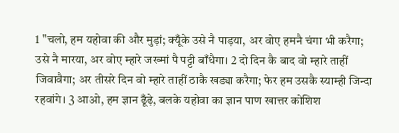1 "चलो, हम यहोवा की और मुड़ां; क्यूँके उसे नै पाड़या, अर वोए हमनै चंगा भी करैगा; उसे नै मारया, अर वोए म्हारे जख्मां पै पट्टी बाँधैगा। 2 दो दिन कै बाद वो म्हारे ताहीं जिवावैगा; अर तीसरे दिन वो म्हारे ताहीं ठाकै खड्या करैगा; फेर हम उसकै स्याम्ही जिन्दा रहवांगे। 3 आओ, हम ज्ञान ढूँढ़े, बलके यहोवा का ज्ञान पाण खात्तर कोशिश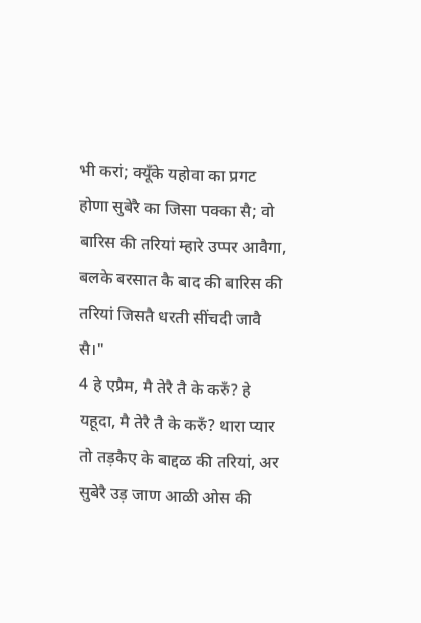भी करां; क्यूँके यहोवा का प्रगट होणा सुबेरै का जिसा पक्का सै; वो बारिस की तरियां म्हारे उप्पर आवैगा, बलके बरसात कै बाद की बारिस की तरियां जिसतै धरती सींचदी जावै सै।"
4 हे एप्रैम, मै तेरै तै के करुँ? हे यहूदा, मै तेरै तै के करुँ? थारा प्यार तो तड़कैए के बाद्दळ की तरियां, अर सुबेरै उड़ जाण आळी ओस की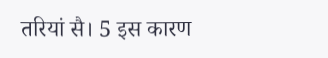तरियां सै। 5 इस कारण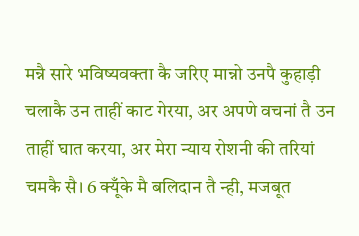मन्नै सारे भविष्यवक्ता कै जरिए मान्नो उनपै कुहाड़ी चलाकै उन ताहीं काट गेरया, अर अपणे वचनां तै उन ताहीं घात करया, अर मेरा न्याय रोशनी की तरियां चमकै सै। 6 क्यूँके मै बलिदान तै न्ही, मजबूत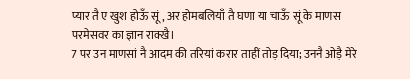प्यार तै ए खुश होऊँ सूं, अर होमबलियाँ तै घणा या चाऊँ सूं के माणस परमेसवर का ज्ञान राक्खै।
7 पर उन माणसां नै आदम की तरियां करार ताहीं तोड़ दिया; उननै ओड़ै मेरे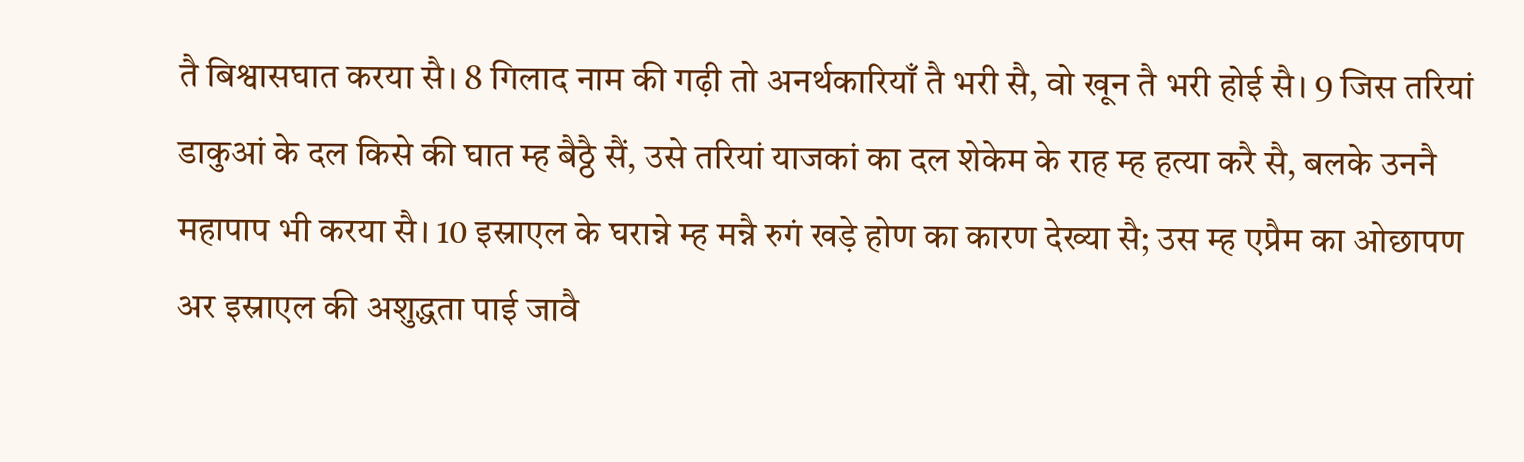तै बिश्वासघात करया सै। 8 गिलाद नाम की गढ़ी तो अनर्थकारियाँ तै भरी सै, वो खून तै भरी होई सै। 9 जिस तरियां डाकुआं के दल किसे की घात म्ह बैठ्ठै सैं, उसे तरियां याजकां का दल शेकेम के राह म्ह हत्या करै सै, बलके उननै महापाप भी करया सै। 10 इस्राएल के घरान्ने म्ह मन्नै रुगं खड़े होण का कारण देख्या सै; उस म्ह एप्रैम का ओछापण अर इस्राएल की अशुद्धता पाई जावै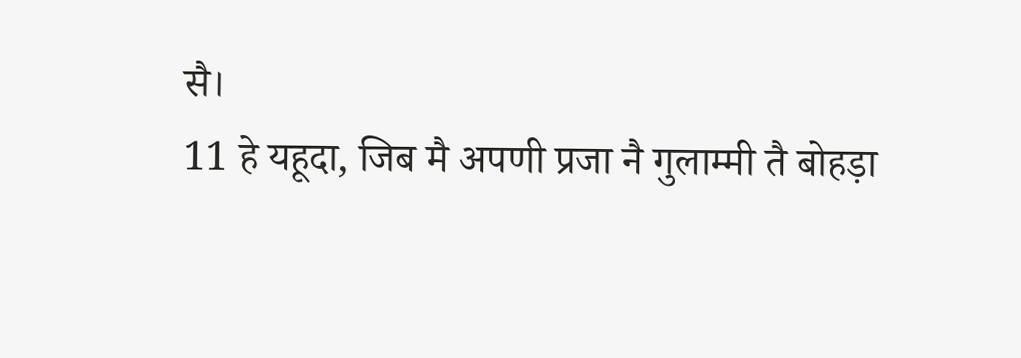सै।
11 हे यहूदा, जिब मै अपणी प्रजा नै गुलाम्मी तै बोहड़ा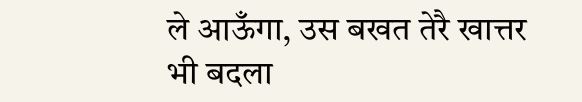ले आऊँगा, उस बखत तेरै खात्तर भी बदला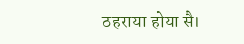ठहराया होया सै।